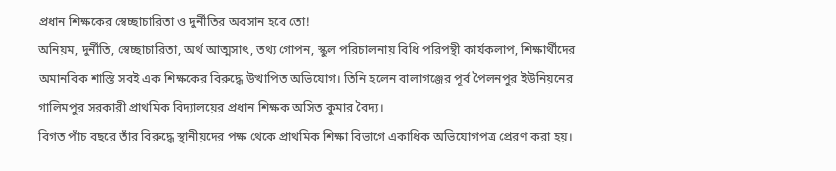প্রধান শিক্ষকের স্বেচ্ছাচারিতা ও দুর্নীতির অবসান হবে তো!
অনিয়ম, দুর্নীতি, স্বেচ্ছাচারিতা, অর্থ আত্মসাৎ, তথ্য গোপন, স্কুল পরিচালনায় বিধি পরিপন্থী কার্যকলাপ, শিক্ষার্থীদের অমানবিক শাস্তি সবই এক শিক্ষকের বিরুদ্ধে উত্থাপিত অভিযোগ। তিনি হলেন বালাগঞ্জের পূর্ব পৈলনপুর ইউনিয়নের গালিমপুর সরকারী প্রাথমিক বিদ্যালয়ের প্রধান শিক্ষক অসিত কুমার বৈদ্য।
বিগত পাঁচ বছরে তাঁর বিরুদ্ধে স্থানীয়দের পক্ষ থেকে প্রাথমিক শিক্ষা বিভাগে একাধিক অভিযোগপত্র প্রেরণ করা হয়।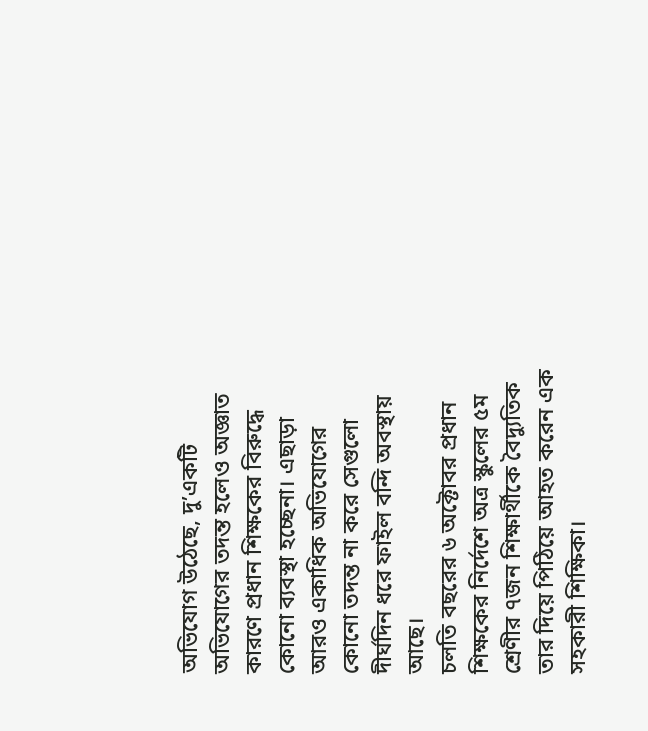অভিযোগ উঠেছে, দু’একটি অভিযোগের তদন্ত হলেও অজ্ঞাত কারণে প্রধান শিক্ষকের বিরুদ্ধে কোনো ব্যবস্থা হচ্ছেনা। এছাড়া আরও একাধিক অভিযোগের কোনো তদন্ত না করে সেগুলো দীর্ঘদিন ধরে ফাইল বন্দি অবস্থায় আছে।
চলতি বছরের ৬ অক্টোবর প্রধান শিক্ষকের নির্দেশে অত্র স্কুলের ৫ম শ্রেণীর ৭জন শিক্ষার্থীকে বৈদ্যুতিক তার দিয়ে পিঠিয়ে আহত করেন এক সহকারী শিক্ষিকা।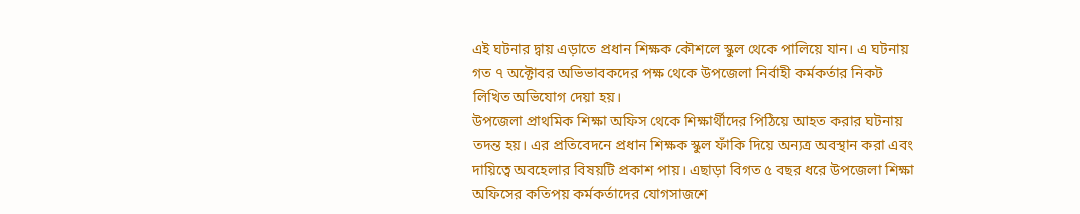এই ঘটনার দ্বায় এড়াতে প্রধান শিক্ষক কৌশলে স্কুল থেকে পালিয়ে যান। এ ঘটনায় গত ৭ অক্টোবর অভিভাবকদের পক্ষ থেকে উপজেলা নির্বাহী কর্মকর্তার নিকট লিখিত অভিযোগ দেয়া হয়।
উপজেলা প্রাথমিক শিক্ষা অফিস থেকে শিক্ষার্থীদের পিঠিয়ে আহত করার ঘটনায় তদন্ত হয়। এর প্রতিবেদনে প্রধান শিক্ষক স্কুল ফাঁকি দিয়ে অন্যত্র অবস্থান করা এবং দায়িত্বে অবহেলার বিষয়টি প্রকাশ পায়। এছাড়া বিগত ৫ বছর ধরে উপজেলা শিক্ষা অফিসের কতিপয় কর্মকর্তাদের যোগসাজশে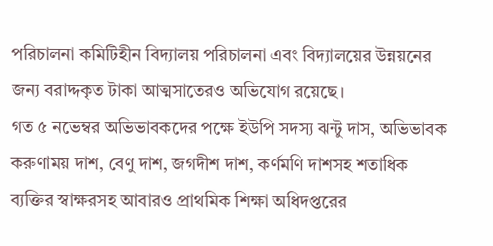পরিচালনা কমিটিহীন বিদ্যালয় পরিচালনা এবং বিদ্যালয়ের উন্নয়নের জন্য বরাদ্দকৃত টাকা আত্মসাতেরও অভিযোগ রয়েছে।
গত ৫ নভেম্বর অভিভাবকদের পক্ষে ইউপি সদস্য ঝন্টু দাস, অভিভাবক করুণাময় দাশ, বেণু দাশ, জগদীশ দাশ, কর্ণমণি দাশসহ শতাধিক ব্যক্তির স্বাক্ষরসহ আবারও প্রাথমিক শিক্ষা অধিদপ্তরের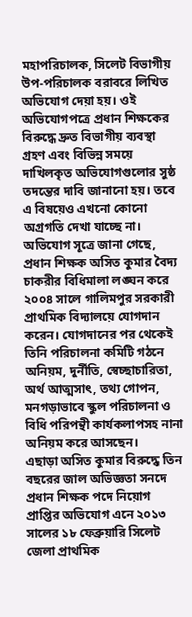মহাপরিচালক, সিলেট বিভাগীয় উপ-পরিচালক বরাবরে লিখিত অভিযোগ দেয়া হয়। ওই অভিযোগপত্রে প্রধান শিক্ষকের বিরুদ্ধে দ্রুত বিভাগীয় ব্যবস্থা গ্রহণ এবং বিভিন্ন সময়ে দাখিলকৃত অভিযোগগুলোর সুষ্ঠ তদন্তের দাবি জানানো হয়। তবে এ বিষয়েও এখনো কোনো অগ্রগতি দেখা যাচ্ছে না।
অভিযোগ সূত্রে জানা গেছে, প্রধান শিক্ষক অসিত কুমার বৈদ্য চাকরীর বিধিমালা লঙ্ঘন করে ২০০৪ সালে গালিমপুর সরকারী প্রাথমিক বিদ্যালয়ে যোগদান করেন। যোগদানের পর থেকেই তিনি পরিচালনা কমিটি গঠনে অনিয়ম, দুর্নীতি, স্বেচ্ছাচারিতা, অর্থ আত্মসাৎ, তথ্য গোপন, মনগড়াভাবে স্কুল পরিচালনা ও বিধি পরিপন্থী কার্যকলাপসহ নানা অনিয়ম করে আসছেন।
এছাড়া অসিত কুমার বিরুদ্ধে তিন বছরের জাল অভিজ্ঞতা সনদে প্রধান শিক্ষক পদে নিয়োগ প্রাপ্তির অভিযোগ এনে ২০১৩ সালের ১৮ ফেব্রুয়ারি সিলেট জেলা প্রাথমিক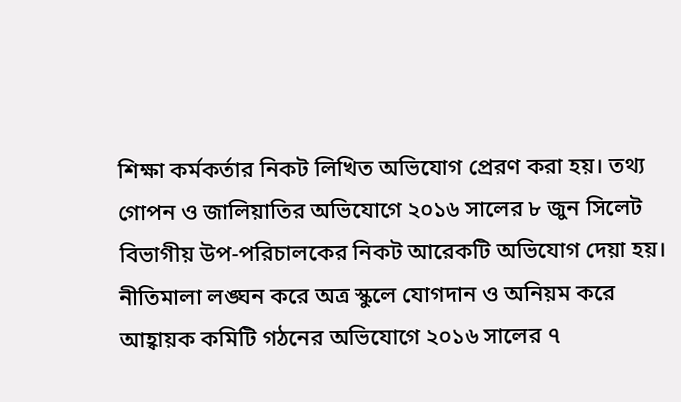শিক্ষা কর্মকর্তার নিকট লিখিত অভিযোগ প্রেরণ করা হয়। তথ্য গোপন ও জালিয়াতির অভিযোগে ২০১৬ সালের ৮ জুন সিলেট বিভাগীয় উপ-পরিচালকের নিকট আরেকটি অভিযোগ দেয়া হয়।
নীতিমালা লঙ্ঘন করে অত্র স্কুলে যোগদান ও অনিয়ম করে আহ্বায়ক কমিটি গঠনের অভিযোগে ২০১৬ সালের ৭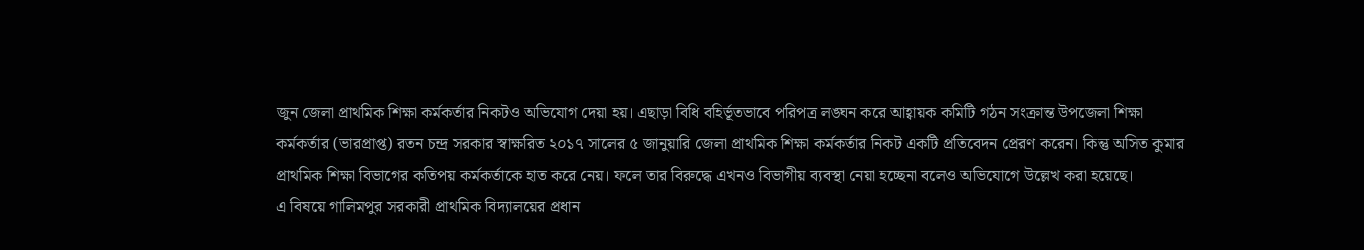জুন জেলা প্রাথমিক শিক্ষা কর্মকর্তার নিকটও অভিযোগ দেয়া হয়। এছাড়া বিধি বহির্ভূতভাবে পরিপত্র লঙ্ঘন করে আহ্বায়ক কমিটি গঠন সংক্রান্ত উপজেলা শিক্ষা কর্মকর্তার (ভারপ্রাপ্ত) রতন চন্দ্র সরকার স্বাক্ষরিত ২০১৭ সালের ৫ জানুয়ারি জেলা প্রাথমিক শিক্ষা কর্মকর্তার নিকট একটি প্রতিবেদন প্রেরণ করেন। কিন্তু অসিত কুমার প্রাথমিক শিক্ষা বিভাগের কতিপয় কর্মকর্তাকে হাত করে নেয়। ফলে তার বিরুদ্ধে এখনও বিভাগীয় ব্যবস্থা নেয়া হচ্ছেনা বলেও অভিযোগে উল্লেখ করা হয়েছে।
এ বিষয়ে গালিমপুর সরকারী প্রাথমিক বিদ্যালয়ের প্রধান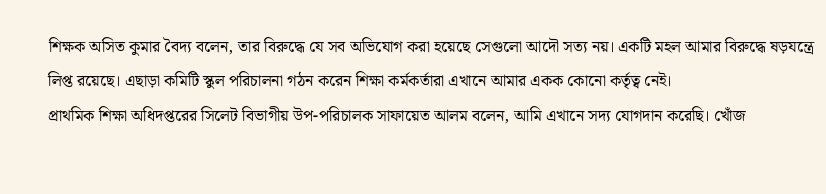শিক্ষক অসিত কুমার বৈদ্য বলেন, তার বিরুদ্ধে যে সব অভিযোগ করা হয়েছে সেগুলো আদৌ সত্য নয়। একটি মহল আমার বিরুদ্ধে ষড়যন্ত্রে লিপ্ত রয়েছে। এছাড়া কমিটি স্কুল পরিচালনা গঠন করেন শিক্ষা কর্মকর্তারা এখানে আমার একক কোনো কর্তৃত্ব নেই।
প্রাথমিক শিক্ষা অধিদপ্তরের সিলেট বিভাগীয় উপ-পরিচালক সাফায়েত আলম বলেন, আমি এখানে সদ্য যোগদান করেছি। খোঁজ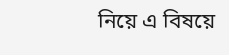নিয়ে এ বিষয়ে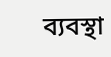ব্যবস্থা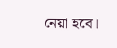নেয়া হবে।